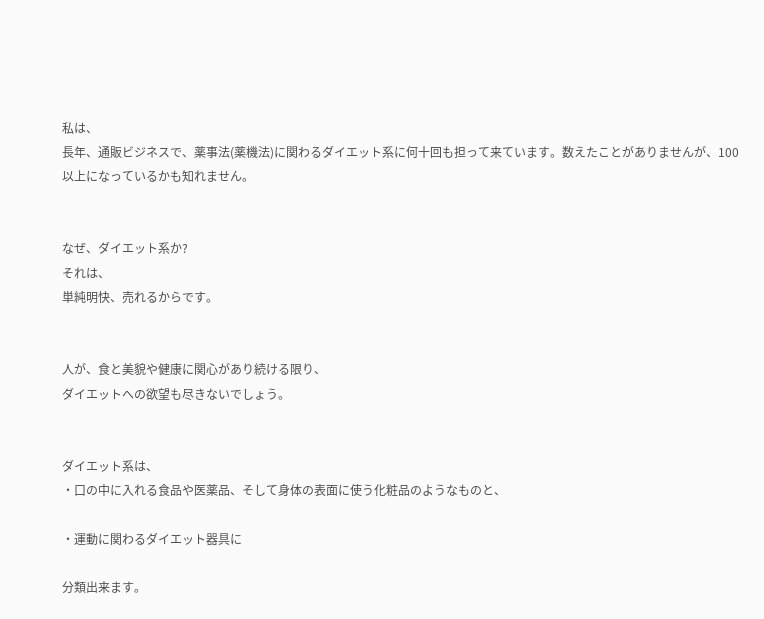私は、
長年、通販ビジネスで、薬事法(薬機法)に関わるダイエット系に何十回も担って来ています。数えたことがありませんが、100以上になっているかも知れません。


なぜ、ダイエット系か?
それは、
単純明快、売れるからです。


人が、食と美貌や健康に関心があり続ける限り、
ダイエットへの欲望も尽きないでしょう。


ダイエット系は、
・口の中に入れる食品や医薬品、そして身体の表面に使う化粧品のようなものと、

・運動に関わるダイエット器具に

分類出来ます。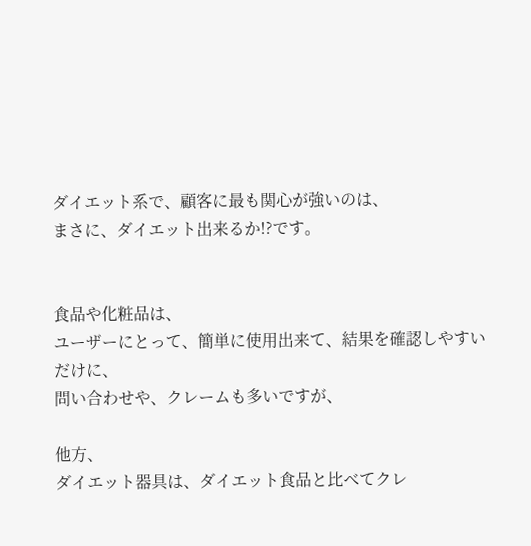ダイエット系で、顧客に最も関心が強いのは、
まさに、ダイエット出来るか!?です。


食品や化粧品は、
ユーザーにとって、簡単に使用出来て、結果を確認しやすいだけに、
問い合わせや、クレームも多いですが、

他方、
ダイエット器具は、ダイエット食品と比べてクレ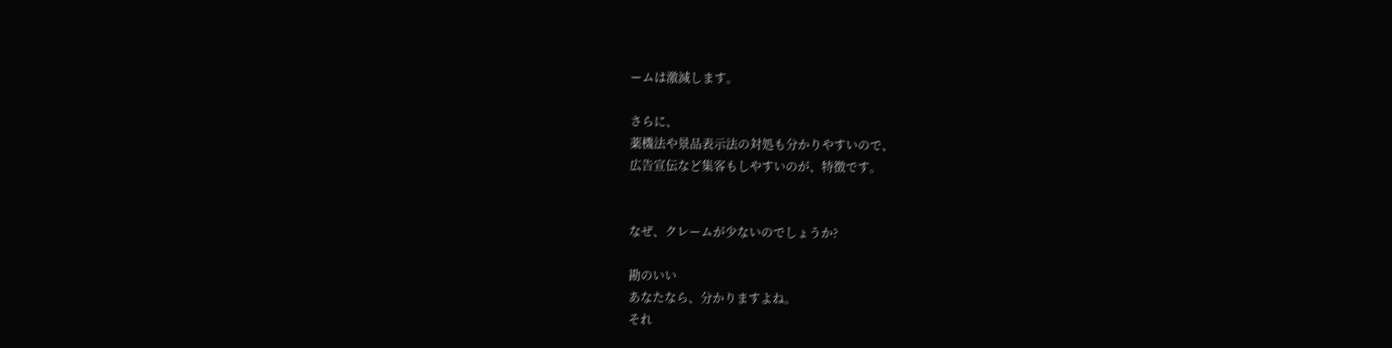ームは激減します。

さらに、
薬機法や景品表示法の対処も分かりやすいので、
広告宣伝など集客もしやすいのが、特徴です。


なぜ、クレームが少ないのでしょうか?

勘のいい
あなたなら、分かりますよね。
それ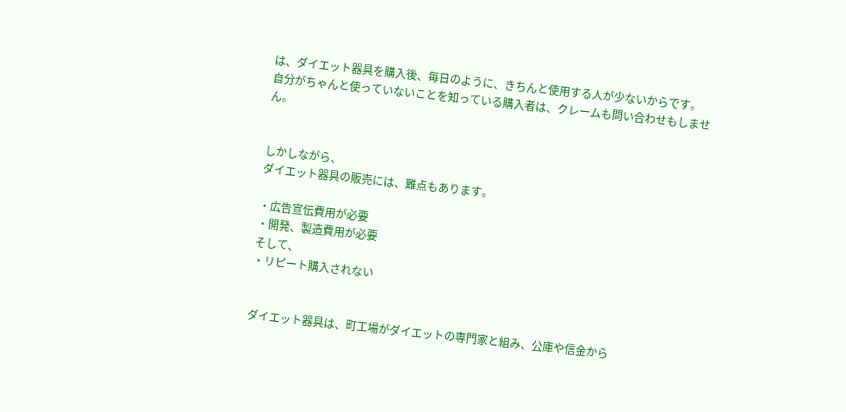は、ダイエット器具を購入後、毎日のように、きちんと使用する人が少ないからです。
自分がちゃんと使っていないことを知っている購入者は、クレームも問い合わせもしません。


しかしながら、
ダイエット器具の販売には、難点もあります。

・広告宣伝費用が必要
・開発、製造費用が必要
そして、
・リピート購入されない


ダイエット器具は、町工場がダイエットの専門家と組み、公庫や信金から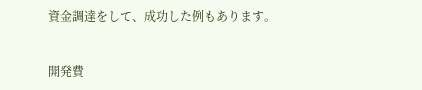資金調達をして、成功した例もあります。


開発費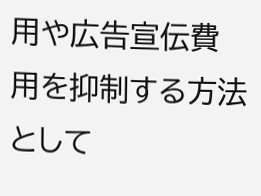用や広告宣伝費用を抑制する方法として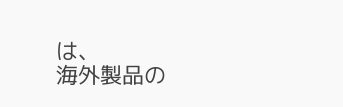は、
海外製品の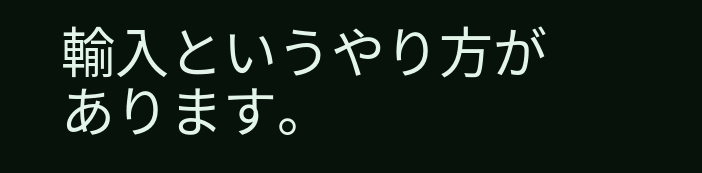輸入というやり方があります。